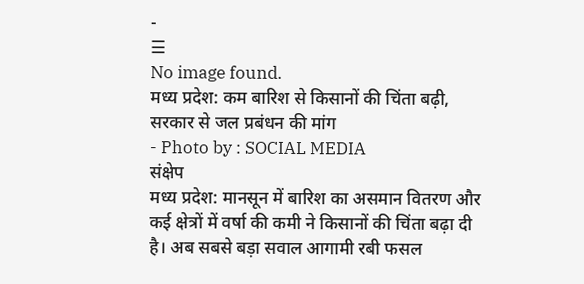-
☰
No image found.
मध्य प्रदेश: कम बारिश से किसानों की चिंता बढ़ी, सरकार से जल प्रबंधन की मांग
- Photo by : SOCIAL MEDIA
संक्षेप
मध्य प्रदेश: मानसून में बारिश का असमान वितरण और कई क्षेत्रों में वर्षा की कमी ने किसानों की चिंता बढ़ा दी है। अब सबसे बड़ा सवाल आगामी रबी फसल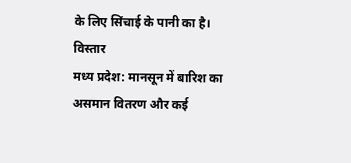के लिए सिंचाई के पानी का है।
विस्तार
मध्य प्रदेश: मानसून में बारिश का असमान वितरण और कई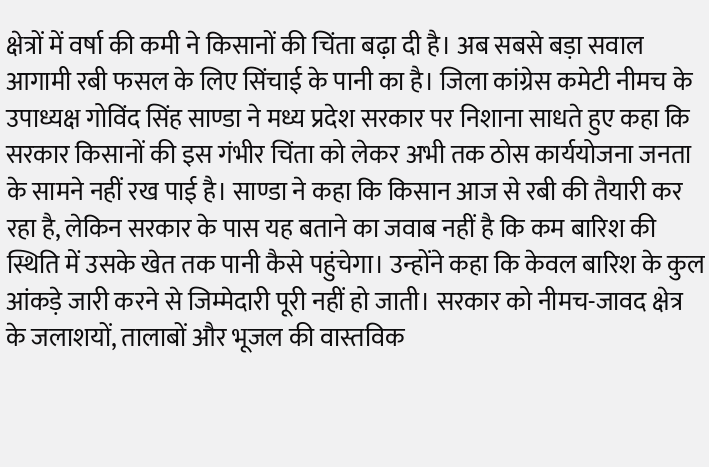क्षेत्रों में वर्षा की कमी ने किसानों की चिंता बढ़ा दी है। अब सबसे बड़ा सवाल आगामी रबी फसल के लिए सिंचाई के पानी का है। जिला कांग्रेस कमेटी नीमच के उपाध्यक्ष गोविंद सिंह साण्डा ने मध्य प्रदेश सरकार पर निशाना साधते हुए कहा कि सरकार किसानों की इस गंभीर चिंता को लेकर अभी तक ठोस कार्ययोजना जनता के सामने नहीं रख पाई है। साण्डा ने कहा कि किसान आज से रबी की तैयारी कर रहा है, लेकिन सरकार के पास यह बताने का जवाब नहीं है कि कम बारिश की स्थिति में उसके खेत तक पानी कैसे पहुंचेगा। उन्होंने कहा कि केवल बारिश के कुल आंकड़े जारी करने से जिम्मेदारी पूरी नहीं हो जाती। सरकार को नीमच-जावद क्षेत्र के जलाशयों, तालाबों और भूजल की वास्तविक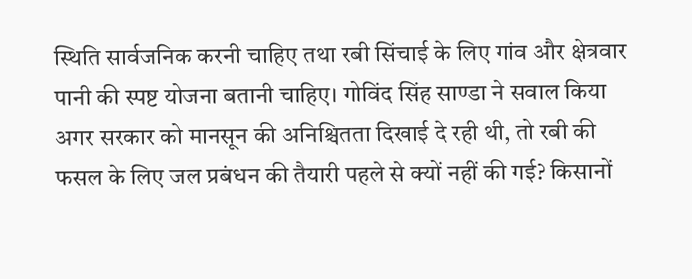स्थिति सार्वजनिक करनी चाहिए तथा रबी सिंचाई के लिए गांव और क्षेत्रवार पानी की स्पष्ट योजना बतानी चाहिए। गोविंद सिंह साण्डा ने सवाल किया अगर सरकार को मानसून की अनिश्चितता दिखाई दे रही थी, तो रबी की फसल के लिए जल प्रबंधन की तैयारी पहले से क्यों नहीं की गई? किसानों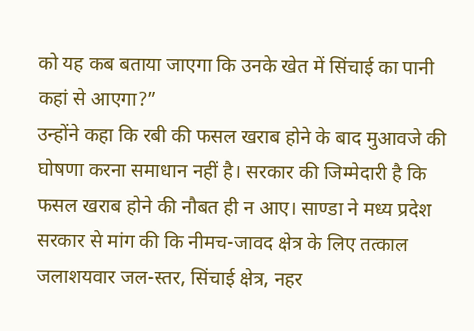को यह कब बताया जाएगा कि उनके खेत में सिंचाई का पानी कहां से आएगा?”
उन्होंने कहा कि रबी की फसल खराब होने के बाद मुआवजे की घोषणा करना समाधान नहीं है। सरकार की जिम्मेदारी है कि फसल खराब होने की नौबत ही न आए। साण्डा ने मध्य प्रदेश सरकार से मांग की कि नीमच-जावद क्षेत्र के लिए तत्काल जलाशयवार जल-स्तर, सिंचाई क्षेत्र, नहर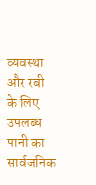व्यवस्था और रबी के लिए उपलब्ध पानी का सार्वजनिक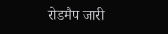रोडमैप जारी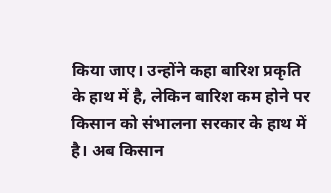किया जाए। उन्होंने कहा बारिश प्रकृति के हाथ में है, लेकिन बारिश कम होने पर किसान को संभालना सरकार के हाथ में है। अब किसान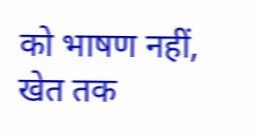को भाषण नहीं, खेत तक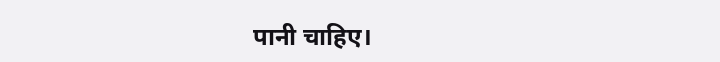पानी चाहिए।